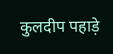कुलदीप पहाड़े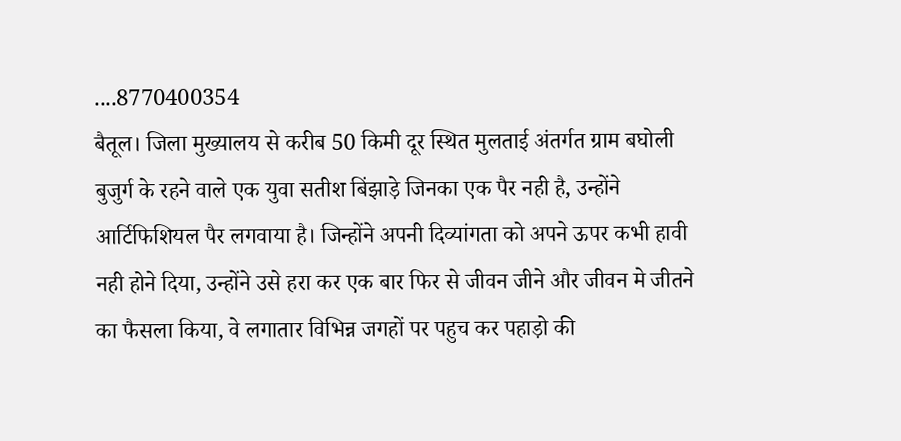....8770400354
बैतूल। जिला मुख्यालय से करीब 50 किमी दूर स्थित मुलताई अंतर्गत ग्राम बघोली बुजुर्ग के रहने वाले एक युवा सतीश बिंझाड़े जिनका एक पैर नही है, उन्होंने आर्टिफिशियल पैर लगवाया है। जिन्होंने अपनी दिव्यांगता को अपने ऊपर कभी हावी नही होने दिया, उन्होंने उसे हरा कर एक बार फिर से जीवन जीने और जीवन मे जीतने का फैसला किया, वे लगातार विभिन्न जगहों पर पहुच कर पहाड़ो की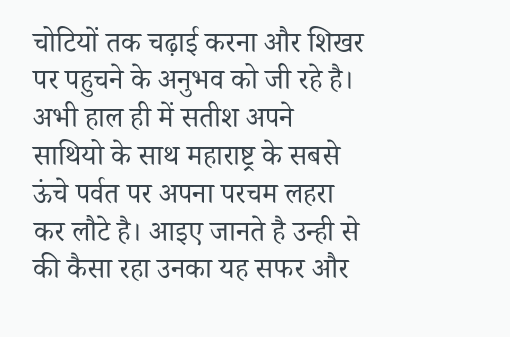चोटियों तक चढ़ाई करना और शिखर पर पहुचने के अनुभव को जी रहे है।
अभी हाल ही में सतीश अपने साथियो के साथ महाराष्ट्र के सबसे ऊंचे पर्वत पर अपना परचम लहरा कर लौटे है। आइए जानते है उन्ही से की कैसा रहा उनका यह सफर और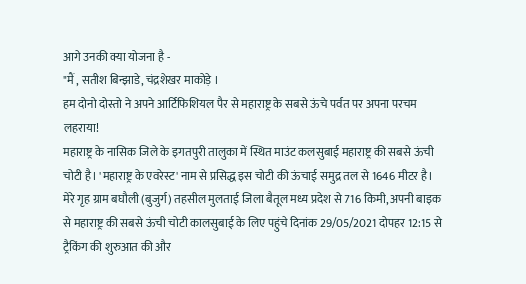आगे उनकी क्या योजना है -
"मैं , सतीश बिन्झाडे, चंद्रशेखर माकोड़े ।
हम दोनो दोस्तो ने अपने आर्टिफिशियल पैर से महाराष्ट्र के सबसे ऊंचे पर्वत पर अपना परचम लहराया!
महाराष्ट्र के नासिक जिले के इगतपुरी तालुका में स्थित माउंट कलसुबाई महाराष्ट्र की सबसे ऊंची चोटी है। 'महाराष्ट्र के एवरेस्ट' नाम से प्रसिद्ध इस चोटी की ऊंचाई समुद्र तल से 1646 मीटर है।
मेरे गृह ग्राम बघौली (बुजुर्ग) तहसील मुलताई जिला बैतूल मध्य प्रदेश से 716 किमी, अपनी बाइक से महाराष्ट्र की सबसे ऊंची चोटी कालसुबाई के लिए पहुंचे दिनांक 29/05/2021 दोपहर 12:15 से ट्रैकिंग की शुरुआत की और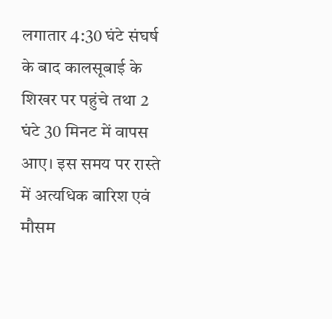लगातार 4:30 घंटे संघर्ष के बाद कालसूबाई के शिखर पर पहुंचे तथा 2 घंटे 30 मिनट में वापस आए। इस समय पर रास्ते में अत्यधिक बारिश एवं मौसम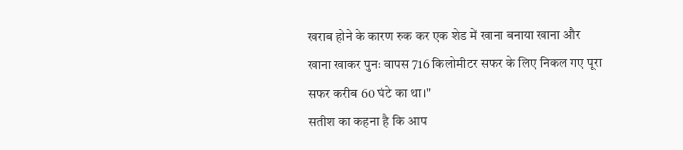खराब होने के कारण रुक कर एक शेड में खाना बनाया खाना और खाना खाकर पुनः वापस 716 किलोमीटर सफर के लिए निकल गए पूरा सफर करीब 60 घंटे का था।"
सतीश का कहना है कि आप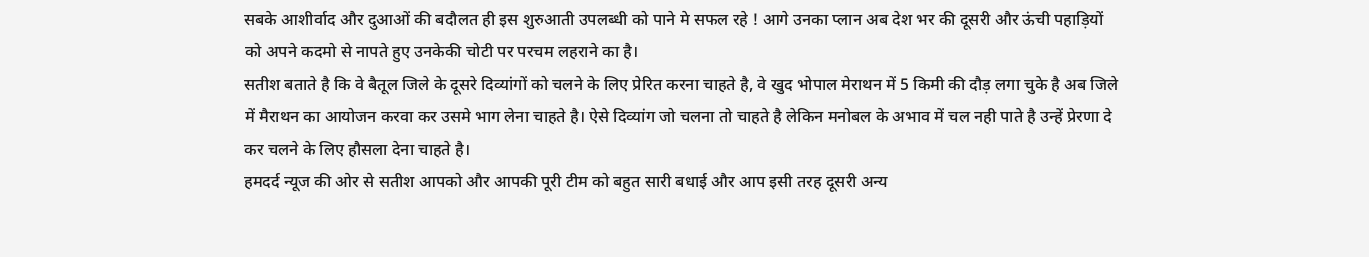सबके आशीर्वाद और दुआओं की बदौलत ही इस शुरुआती उपलब्धी को पाने मे सफल रहे ! आगे उनका प्लान अब देश भर की दूसरी और ऊंची पहाड़ियों को अपने कदमो से नापते हुए उनकेकी चोटी पर परचम लहराने का है।
सतीश बताते है कि वे बैतूल जिले के दूसरे दिव्यांगों को चलने के लिए प्रेरित करना चाहते है, वे खुद भोपाल मेराथन में 5 किमी की दौड़ लगा चुके है अब जिले में मैराथन का आयोजन करवा कर उसमे भाग लेना चाहते है। ऐसे दिव्यांग जो चलना तो चाहते है लेकिन मनोबल के अभाव में चल नही पाते है उन्हें प्रेरणा दे कर चलने के लिए हौसला देना चाहते है।
हमदर्द न्यूज की ओर से सतीश आपको और आपकी पूरी टीम को बहुत सारी बधाई और आप इसी तरह दूसरी अन्य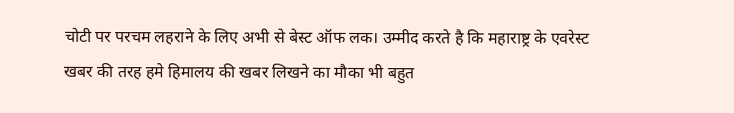चोटी पर परचम लहराने के लिए अभी से बेस्ट ऑफ लक। उम्मीद करते है कि महाराष्ट्र के एवरेस्ट खबर की तरह हमे हिमालय की खबर लिखने का मौका भी बहुत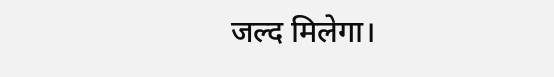जल्द मिलेगा।